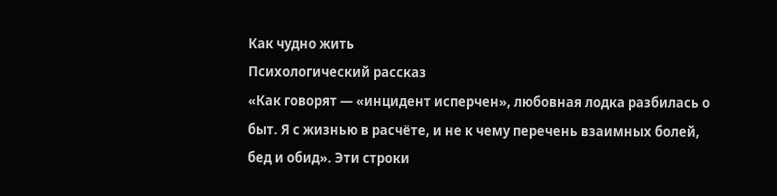Как чудно жить
Психологический рассказ
«Как говорят — «инцидент исперчен», любовная лодка разбилась о быт. Я с жизнью в расчёте, и не к чему перечень взаимных болей, бед и обид». Эти строки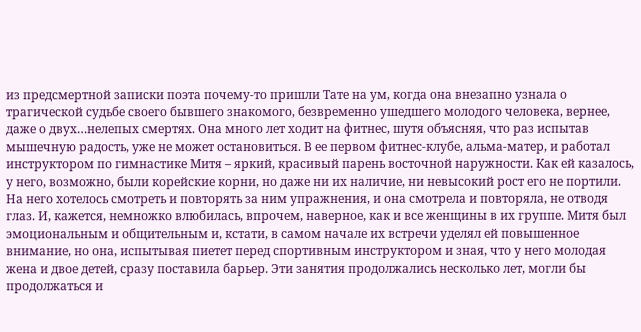из предсмертной записки поэта почему-то пришли Тате на ум, когда она внезапно узнала о трагической судьбе своего бывшего знакомого, безвременно ушедшего молодого человека, вернее, даже о двух…нелепых смертях. Она много лет ходит на фитнес, шутя объясняя, что раз испытав мышечную радость, уже не может остановиться. В ее первом фитнес-клубе, альма-матер, и работал инструктором по гимнастике Митя – яркий, красивый парень восточной наружности. Как ей казалось, у него, возможно, были корейские корни, но даже ни их наличие, ни невысокий рост его не портили. На него хотелось смотреть и повторять за ним упражнения, и она смотрела и повторяла, не отводя глаз. И, кажется, немножко влюбилась, впрочем, наверное, как и все женщины в их группе. Митя был эмоциональным и общительным и, кстати, в самом начале их встречи уделял ей повышенное внимание, но она, испытывая пиетет перед спортивным инструктором и зная, что у него молодая жена и двое детей, сразу поставила барьер. Эти занятия продолжались несколько лет, могли бы продолжаться и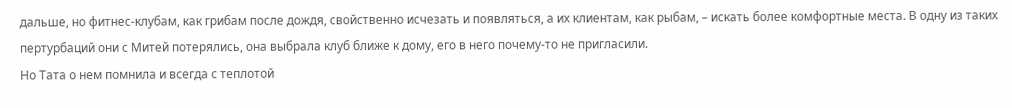дальше, но фитнес-клубам, как грибам после дождя, свойственно исчезать и появляться, а их клиентам, как рыбам, – искать более комфортные места. В одну из таких пертурбаций они с Митей потерялись, она выбрала клуб ближе к дому, его в него почему-то не пригласили.
Но Тата о нем помнила и всегда с теплотой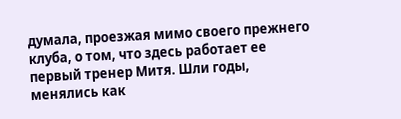думала, проезжая мимо своего прежнего клуба, о том, что здесь работает ее первый тренер Митя. Шли годы, менялись как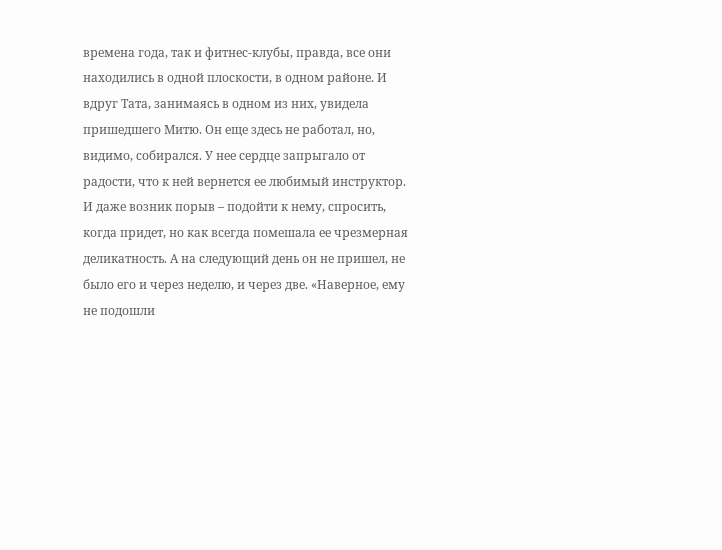времена года, так и фитнес-клубы, правда, все они находились в одной плоскости, в одном районе. И вдруг Тата, занимаясь в одном из них, увидела пришедшего Митю. Он еще здесь не работал, но, видимо, собирался. У нее сердце запрыгало от радости, что к ней вернется ее любимый инструктор. И даже возник порыв – подойти к нему, спросить, когда придет, но как всегда помешала ее чрезмерная деликатность. А на следующий день он не пришел, не было его и через неделю, и через две. «Наверное, ему не подошли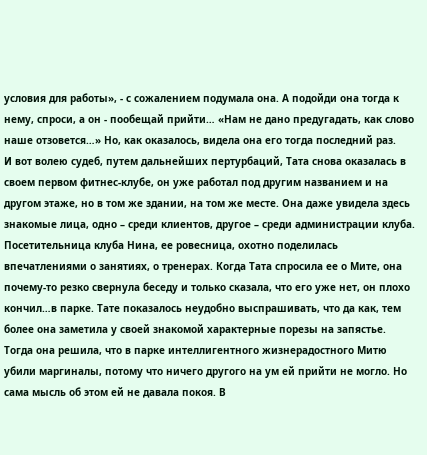условия для работы», - с сожалением подумала она. А подойди она тогда к нему, спроси, а он - пообещай прийти… «Нам не дано предугадать, как слово наше отзовется…» Но, как оказалось, видела она его тогда последний раз.
И вот волею судеб, путем дальнейших пертурбаций, Тата снова оказалась в своем первом фитнес-клубе, он уже работал под другим названием и на другом этаже, но в том же здании, на том же месте. Она даже увидела здесь знакомые лица, одно – среди клиентов, другое – среди администрации клуба. Посетительница клуба Нина, ее ровесница, охотно поделилась впечатлениями о занятиях, о тренерах. Когда Тата спросила ее о Мите, она почему-то резко свернула беседу и только сказала, что его уже нет, он плохо кончил…в парке. Тате показалось неудобно выспрашивать, что да как, тем более она заметила у своей знакомой характерные порезы на запястье. Тогда она решила, что в парке интеллигентного жизнерадостного Митю убили маргиналы, потому что ничего другого на ум ей прийти не могло. Но сама мысль об этом ей не давала покоя. В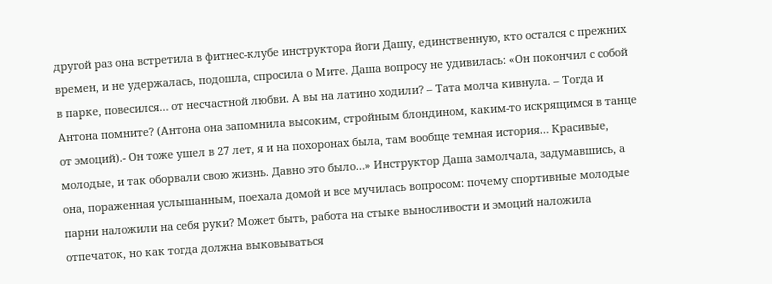другой раз она встретила в фитнес-клубе инструктора йоги Дашу, единственную, кто остался с прежних времен, и не удержалась, подошла, спросила о Мите. Даша вопросу не удивилась: «Он покончил с собой в парке, повесился… от несчастной любви. А вы на латино ходили? – Тата молча кивнула. – Тогда и Антона помните? (Антона она запомнила высоким, стройным блондином, каким-то искрящимся в танце от эмоций).- Он тоже ушел в 27 лет, я и на похоронах была, там вообще темная история… Красивые, молодые, и так оборвали свою жизнь. Давно это было…» Инструктор Даша замолчала, задумавшись, а она, пораженная услышанным, поехала домой и все мучилась вопросом: почему спортивные молодые парни наложили на себя руки? Может быть, работа на стыке выносливости и эмоций наложила отпечаток, но как тогда должна выковываться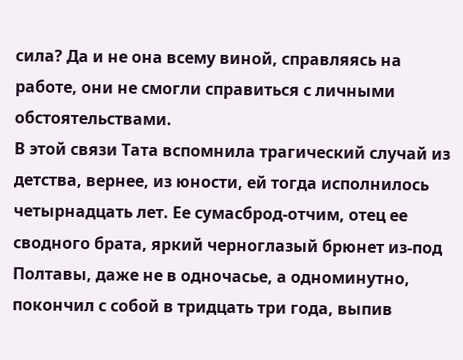сила? Да и не она всему виной, справляясь на работе, они не смогли справиться с личными обстоятельствами.
В этой связи Тата вспомнила трагический случай из детства, вернее, из юности, ей тогда исполнилось четырнадцать лет. Ее сумасброд-отчим, отец ее сводного брата, яркий черноглазый брюнет из-под Полтавы, даже не в одночасье, а одноминутно, покончил с собой в тридцать три года, выпив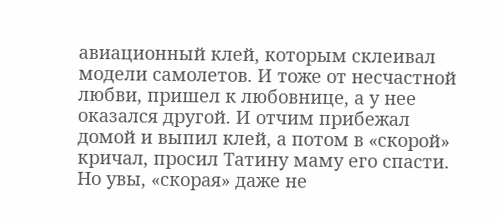авиационный клей, которым склеивал модели самолетов. И тоже от несчастной любви, пришел к любовнице, а у нее оказался другой. И отчим прибежал домой и выпил клей, а потом в «скорой» кричал, просил Татину маму его спасти. Но увы, «скорая» даже не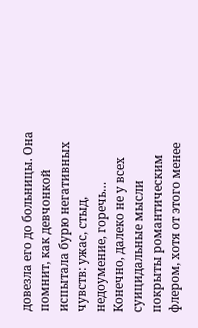довезла его до больницы. Она помнит, как девчонкой испытала бурю негативных чувств: ужас, стыд, недоумение, горечь…
Конечно, далеко не у всех суицидальные мысли покрыты романтическим флером, хотя от этого менее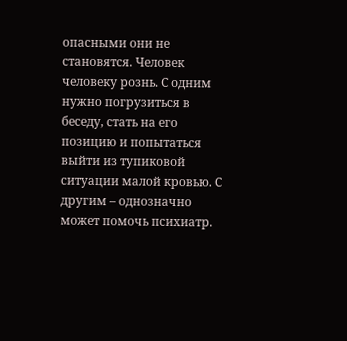опасными они не становятся. Человек человеку рознь. С одним нужно погрузиться в беседу, стать на его позицию и попытаться выйти из тупиковой ситуации малой кровью. С другим – однозначно может помочь психиатр.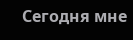Сегодня мне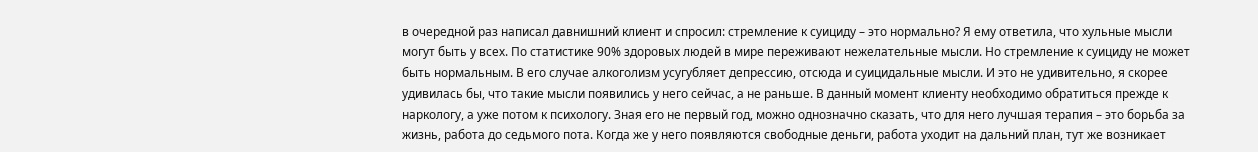в очередной раз написал давнишний клиент и спросил: стремление к суициду – это нормально? Я ему ответила, что хульные мысли могут быть у всех. По статистике 90% здоровых людей в мире переживают нежелательные мысли. Но стремление к суициду не может быть нормальным. В его случае алкоголизм усугубляет депрессию, отсюда и суицидальные мысли. И это не удивительно, я скорее удивилась бы, что такие мысли появились у него сейчас, а не раньше. В данный момент клиенту необходимо обратиться прежде к наркологу, а уже потом к психологу. Зная его не первый год, можно однозначно сказать, что для него лучшая терапия – это борьба за жизнь, работа до седьмого пота. Когда же у него появляются свободные деньги, работа уходит на дальний план, тут же возникает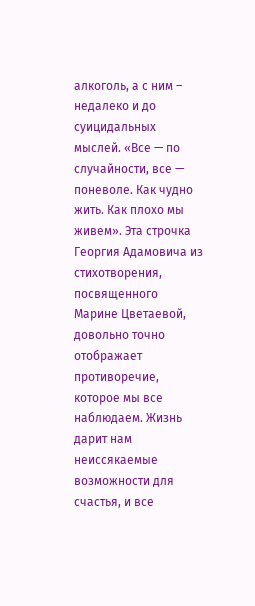алкоголь, а с ним – недалеко и до суицидальных мыслей. «Все — по случайности, все — поневоле. Как чудно жить. Как плохо мы живем». Эта строчка Георгия Адамовича из стихотворения, посвященного Марине Цветаевой, довольно точно отображает противоречие, которое мы все наблюдаем. Жизнь дарит нам неиссякаемые возможности для счастья, и все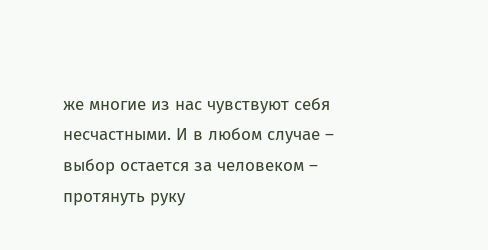же многие из нас чувствуют себя несчастными. И в любом случае – выбор остается за человеком – протянуть руку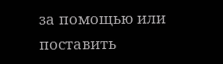за помощью или поставить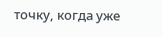точку, когда уже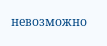невозможно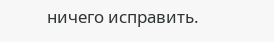ничего исправить.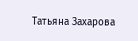Татьяна Захарова